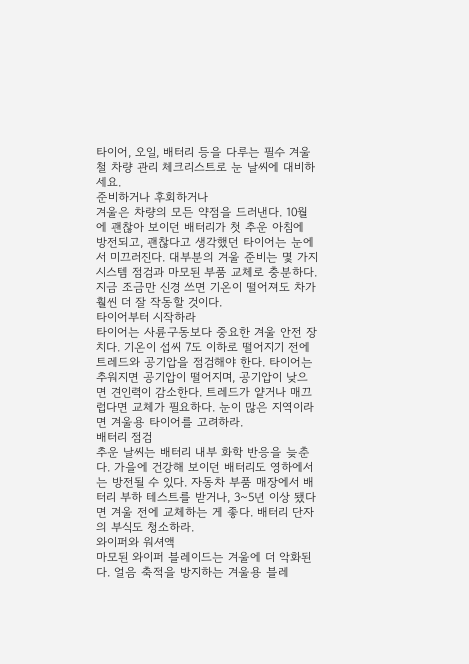타이어, 오일, 배터리 등을 다루는 필수 겨울철 차량 관리 체크리스트로 눈 날씨에 대비하세요.
준비하거나 후회하거나
겨울은 차량의 모든 약점을 드러낸다. 10월에 괜찮아 보이던 배터리가 첫 추운 아침에 방전되고, 괜찮다고 생각했던 타이어는 눈에서 미끄러진다. 대부분의 겨울 준비는 몇 가지 시스템 점검과 마모된 부품 교체로 충분하다. 지금 조금만 신경 쓰면 기온이 떨어져도 차가 훨씬 더 잘 작동할 것이다.
타이어부터 시작하라
타이어는 사륜구동보다 중요한 겨울 안전 장치다. 기온이 섭씨 7도 이하로 떨어지기 전에 트레드와 공기압을 점검해야 한다. 타이어는 추워지면 공기압이 떨어지며, 공기압이 낮으면 견인력이 감소한다. 트레드가 얕거나 매끄럽다면 교체가 필요하다. 눈이 많은 지역이라면 겨울용 타이어를 고려하라.
배터리 점검
추운 날씨는 배터리 내부 화학 반응을 늦춘다. 가을에 건강해 보이던 배터리도 영하에서는 방전될 수 있다. 자동차 부품 매장에서 배터리 부하 테스트를 받거나, 3~5년 이상 됐다면 겨울 전에 교체하는 게 좋다. 배터리 단자의 부식도 청소하라.
와이퍼와 워셔액
마모된 와이퍼 블레이드는 겨울에 더 악화된다. 얼음 축적을 방지하는 겨울용 블레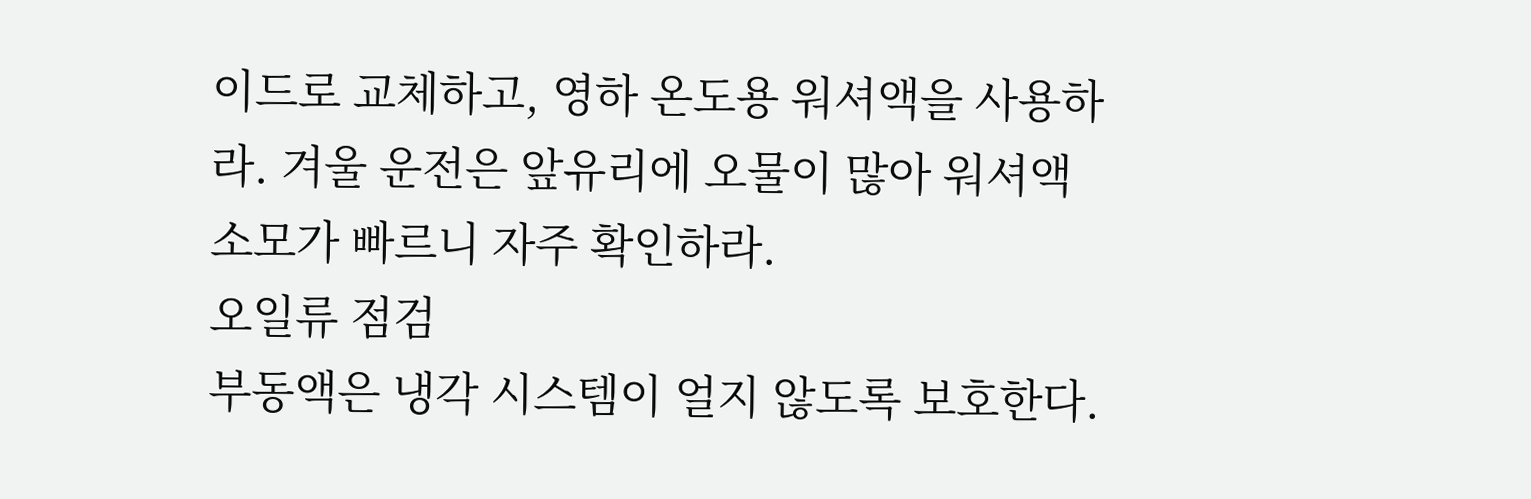이드로 교체하고, 영하 온도용 워셔액을 사용하라. 겨울 운전은 앞유리에 오물이 많아 워셔액 소모가 빠르니 자주 확인하라.
오일류 점검
부동액은 냉각 시스템이 얼지 않도록 보호한다.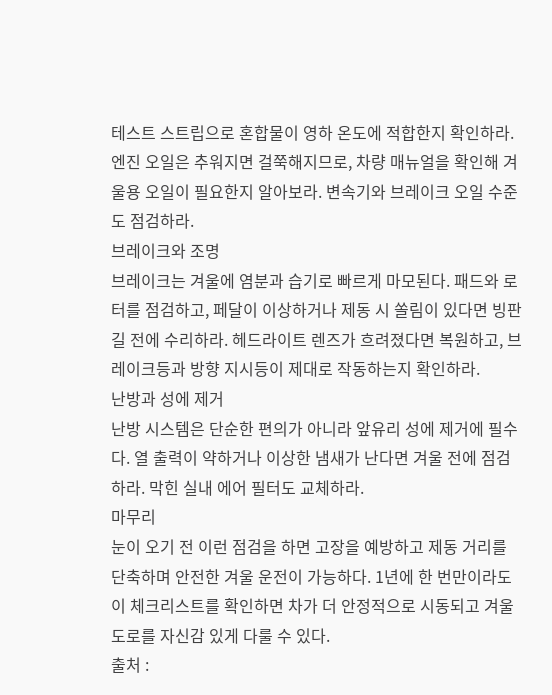테스트 스트립으로 혼합물이 영하 온도에 적합한지 확인하라. 엔진 오일은 추워지면 걸쭉해지므로, 차량 매뉴얼을 확인해 겨울용 오일이 필요한지 알아보라. 변속기와 브레이크 오일 수준도 점검하라.
브레이크와 조명
브레이크는 겨울에 염분과 습기로 빠르게 마모된다. 패드와 로터를 점검하고, 페달이 이상하거나 제동 시 쏠림이 있다면 빙판길 전에 수리하라. 헤드라이트 렌즈가 흐려졌다면 복원하고, 브레이크등과 방향 지시등이 제대로 작동하는지 확인하라.
난방과 성에 제거
난방 시스템은 단순한 편의가 아니라 앞유리 성에 제거에 필수다. 열 출력이 약하거나 이상한 냄새가 난다면 겨울 전에 점검하라. 막힌 실내 에어 필터도 교체하라.
마무리
눈이 오기 전 이런 점검을 하면 고장을 예방하고 제동 거리를 단축하며 안전한 겨울 운전이 가능하다. 1년에 한 번만이라도 이 체크리스트를 확인하면 차가 더 안정적으로 시동되고 겨울 도로를 자신감 있게 다룰 수 있다.
출처 :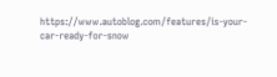https://www.autoblog.com/features/is-your-car-ready-for-snow